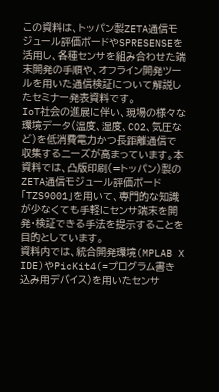この資料は、トッパン製ZETA通信モジュール評価ボードやSPRESENSEを活用し、各種センサを組み合わせた端末開発の手順や、オフライン開発ツールを用いた通信検証について解説したセミナー発表資料です。
IoT社会の進展に伴い、現場の様々な環境データ(温度、湿度、CO2、気圧など)を低消費電力かつ長距離通信で収集するニーズが高まっています。本資料では、凸版印刷(=トッパン)製のZETA通信モジュール評価ボード「TZS9001」を用いて、専門的な知識が少なくても手軽にセンサ端末を開発・検証できる手法を提示することを目的としています。
資料内では、統合開発環境(MPLAB X IDE)やPicKit4(=プログラム書き込み用デバイス)を用いたセンサ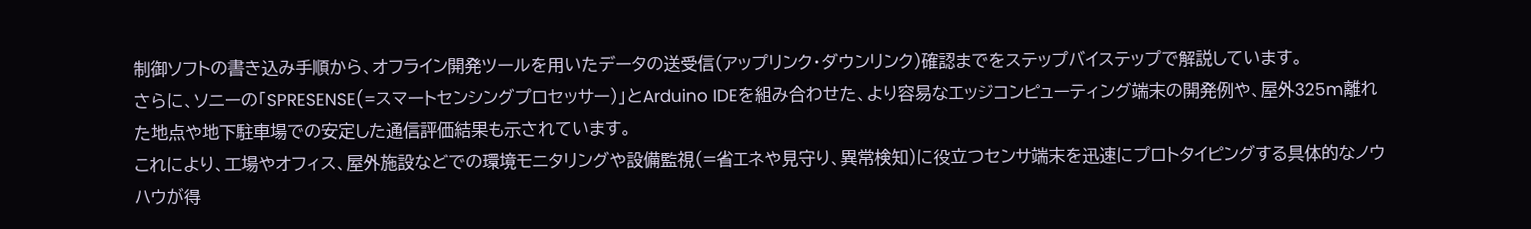制御ソフトの書き込み手順から、オフライン開発ツールを用いたデータの送受信(アップリンク・ダウンリンク)確認までをステップバイステップで解説しています。
さらに、ソニーの「SPRESENSE(=スマートセンシングプロセッサー)」とArduino IDEを組み合わせた、より容易なエッジコンピューティング端末の開発例や、屋外325m離れた地点や地下駐車場での安定した通信評価結果も示されています。
これにより、工場やオフィス、屋外施設などでの環境モニタリングや設備監視(=省エネや見守り、異常検知)に役立つセンサ端末を迅速にプロトタイピングする具体的なノウハウが得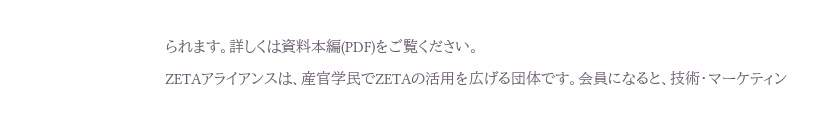られます。詳しくは資料本編(PDF)をご覧ください。
ZETAアライアンスは、産官学民でZETAの活用を広げる団体です。会員になると、技術・マーケティン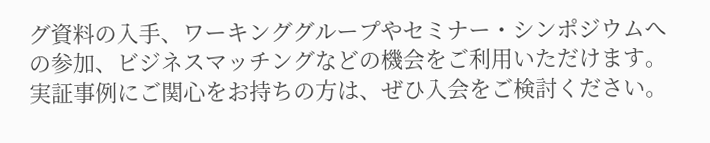グ資料の入手、ワーキンググループやセミナー・シンポジウムへの参加、ビジネスマッチングなどの機会をご利用いただけます。実証事例にご関心をお持ちの方は、ぜひ入会をご検討ください。